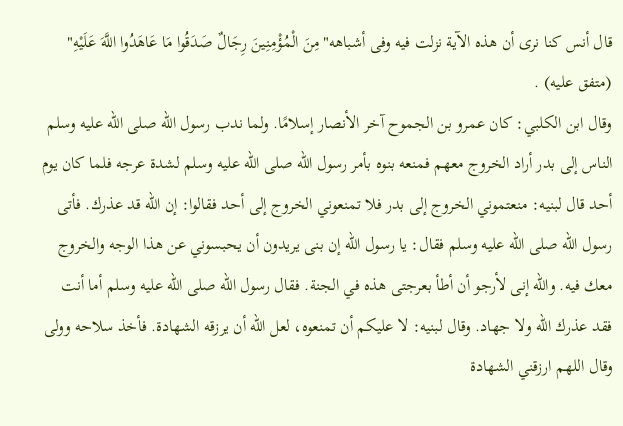قال أنس كنا نرى أن هذه الآية نزلت فيه وفى أشباهه"مِنَ الْمُؤْمِنِينَ رِجَالٌ صَدَقُوا مَا عَاهَدُوا اللَّهَ عَلَيْهِ" (متفق عليه) .
وقال ابن الكلبي: كان عمرو بن الجموح آخر الأنصار إسلامًا. ولما ندب رسول الله صلى الله عليه وسلم الناس إلى بدر أراد الخروج معهم فمنعه بنوه بأمر رسول الله صلى الله عليه وسلم لشدة عرجه فلما كان يوم أحد قال لبنيه: منعتموني الخروج إلى بدر فلا تمنعوني الخروج إلى أحد فقالوا: إن الله قد عذرك. فأتى رسول الله صلى الله عليه وسلم فقال: يا رسول الله إن بنى يريدون أن يحبسوني عن هذا الوجه والخروج معك فيه. والله إنى لأرجو أن أطأ بعرجتى هذه في الجنة. فقال رسول الله صلى الله عليه وسلم أما أنت فقد عذرك الله ولا جهاد. وقال لبنيه: لا عليكم أن تمنعوه، لعل الله أن يرزقه الشهادة. فأخذ سلاحه وولى وقال اللهم ارزقني الشهادة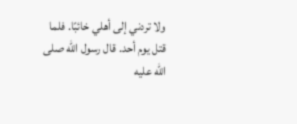ولا تردني إلى أهلي خائبًا. فلما قتل يوم أحد. قال رسول الله صلى الله عليه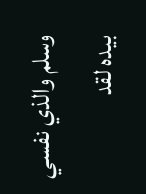وسلم والذي نفسي بيده لقد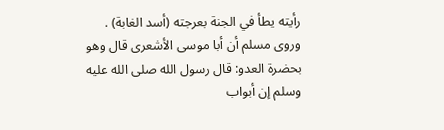رأيته يطأ في الجنة بعرجته (أسد الغابة) .
وروى مسلم أن أبا موسى الأشعرى قال وهو بحضرة العدو: قال رسول الله صلى الله عليه وسلم إن أبواب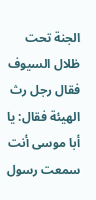الجنة تحت ظلال السيوف فقال رجل رث الهيئة فقال: يا أبا موسى أنت سمعت رسول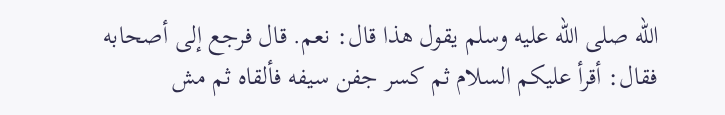الله صلى الله عليه وسلم يقول هذا قال: نعم. قال فرجع إلى أصحابه فقال: أقرأ عليكم السلام ثم كسر جفن سيفه فألقاه ثم مش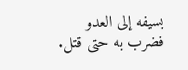بسيفه إلى العدو فضرب به حتى قتل.